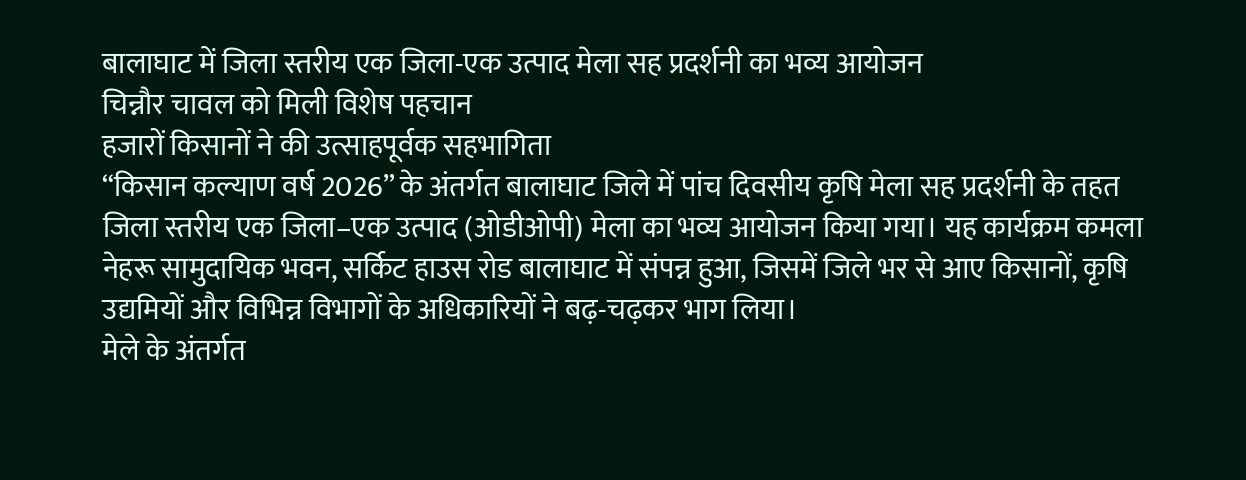बालाघाट में जिला स्तरीय एक जिला-एक उत्पाद मेला सह प्रदर्शनी का भव्य आयोजन
चिन्नौर चावल को मिली विशेष पहचान
हजारों किसानों ने की उत्साहपूर्वक सहभागिता
“किसान कल्याण वर्ष 2026” के अंतर्गत बालाघाट जिले में पांच दिवसीय कृषि मेला सह प्रदर्शनी के तहत जिला स्तरीय एक जिला–एक उत्पाद (ओडीओपी) मेला का भव्य आयोजन किया गया। यह कार्यक्रम कमला नेहरू सामुदायिक भवन, सर्किट हाउस रोड बालाघाट में संपन्न हुआ, जिसमें जिले भर से आए किसानों, कृषि उद्यमियों और विभिन्न विभागों के अधिकारियों ने बढ़-चढ़कर भाग लिया।
मेले के अंतर्गत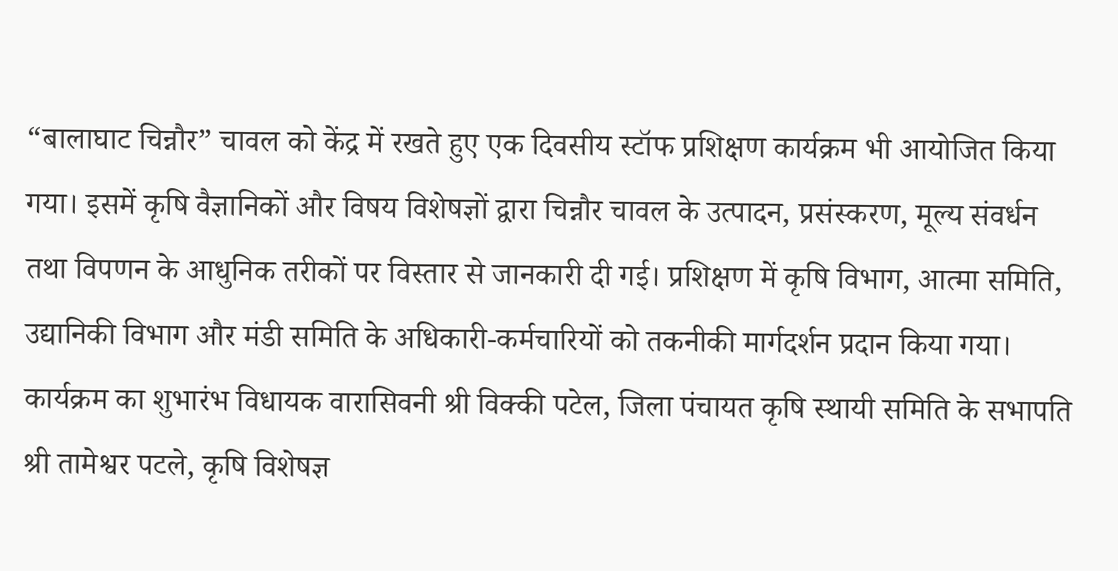“बालाघाट चिन्नौर” चावल को केंद्र में रखते हुए एक दिवसीय स्टॉफ प्रशिक्षण कार्यक्रम भी आयोजित किया गया। इसमें कृषि वैज्ञानिकों और विषय विशेषज्ञों द्वारा चिन्नौर चावल के उत्पादन, प्रसंस्करण, मूल्य संवर्धन तथा विपणन के आधुनिक तरीकों पर विस्तार से जानकारी दी गई। प्रशिक्षण में कृषि विभाग, आत्मा समिति, उद्यानिकी विभाग और मंडी समिति के अधिकारी-कर्मचारियों को तकनीकी मार्गदर्शन प्रदान किया गया।
कार्यक्रम का शुभारंभ विधायक वारासिवनी श्री विक्की पटेल, जिला पंचायत कृषि स्थायी समिति के सभापति श्री तामेश्वर पटले, कृषि विशेषज्ञ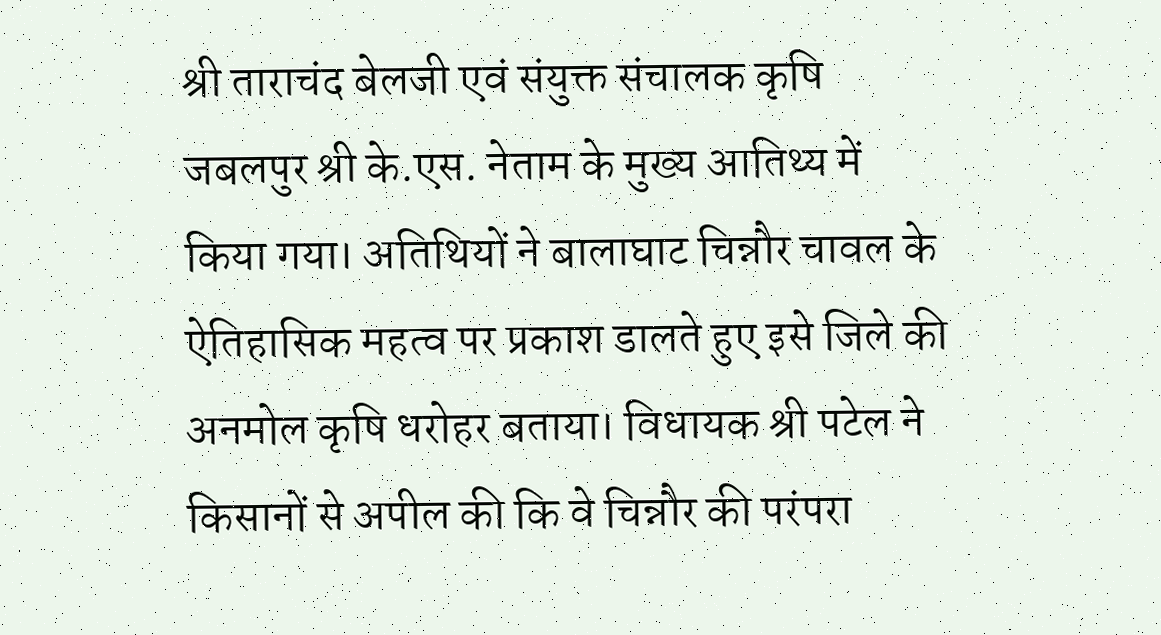श्री ताराचंद बेलजी एवं संयुक्त संचालक कृषि जबलपुर श्री के.एस. नेताम के मुख्य आतिथ्य में किया गया। अतिथियों ने बालाघाट चिन्नौर चावल के ऐतिहासिक महत्व पर प्रकाश डालते हुए इसे जिले की अनमोल कृषि धरोहर बताया। विधायक श्री पटेल ने किसानों से अपील की कि वे चिन्नौर की परंपरा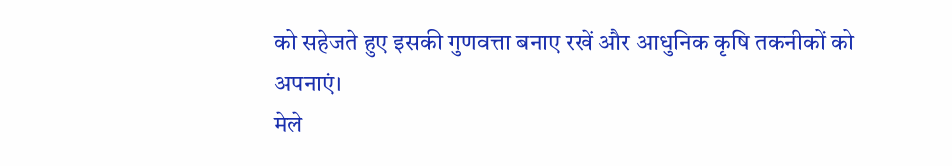को सहेजते हुए इसकी गुणवत्ता बनाए रखें और आधुनिक कृषि तकनीकों को अपनाएं।
मेले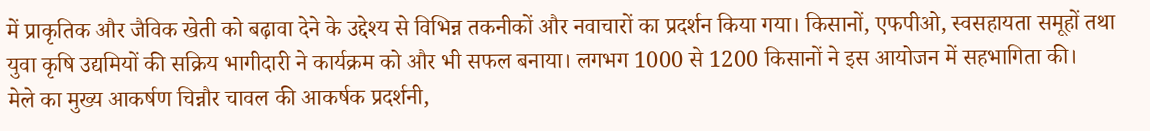में प्राकृतिक और जैविक खेती को बढ़ावा देने के उद्देश्य से विभिन्न तकनीकों और नवाचारों का प्रदर्शन किया गया। किसानों, एफपीओ, स्वसहायता समूहों तथा युवा कृषि उद्यमियों की सक्रिय भागीदारी ने कार्यक्रम को और भी सफल बनाया। लगभग 1000 से 1200 किसानों ने इस आयोजन में सहभागिता की।
मेले का मुख्य आकर्षण चिन्नौर चावल की आकर्षक प्रदर्शनी,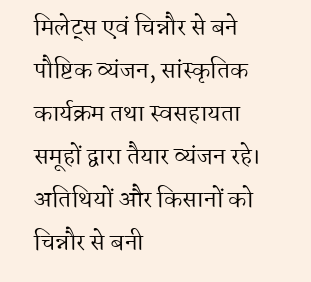मिलेट्स एवं चिन्नौर से बने पौष्टिक व्यंजन, सांस्कृतिक कार्यक्रम तथा स्वसहायता समूहों द्वारा तैयार व्यंजन रहे। अतिथियों और किसानों को चिन्नौर से बनी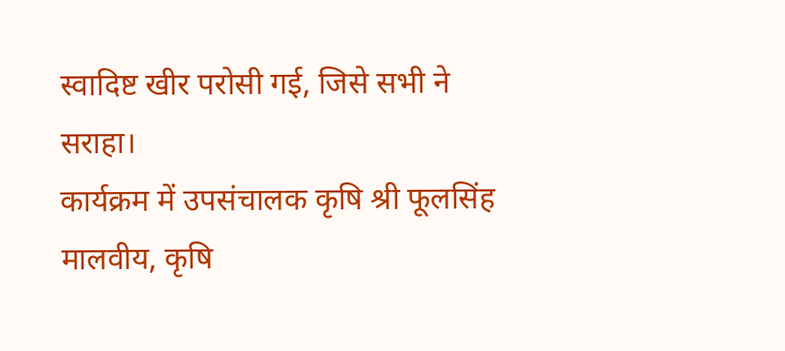स्वादिष्ट खीर परोसी गई, जिसे सभी ने सराहा।
कार्यक्रम में उपसंचालक कृषि श्री फूलसिंह मालवीय, कृषि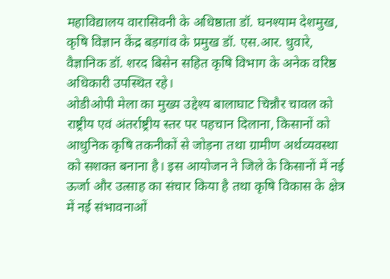महाविद्यालय वारासिवनी के अधिष्ठाता डॉ. घनश्याम देशमुख, कृषि विज्ञान केंद्र बड़गांव के प्रमुख डॉ. एस.आर. धुवारे, वैज्ञानिक डॉ. शरद बिसेन सहित कृषि विभाग के अनेक वरिष्ठ अधिकारी उपस्थित रहे।
ओडीओपी मेला का मुख्य उद्देश्य बालाघाट चिन्नौर चावल को राष्ट्रीय एवं अंतर्राष्ट्रीय स्तर पर पहचान दिलाना, किसानों को आधुनिक कृषि तकनीकों से जोड़ना तथा ग्रामीण अर्थव्यवस्था को सशक्त बनाना है। इस आयोजन ने जिले के किसानों में नई ऊर्जा और उत्साह का संचार किया है तथा कृषि विकास के क्षेत्र में नई संभावनाओं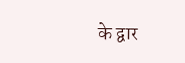के द्वार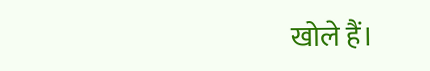खोले हैं।